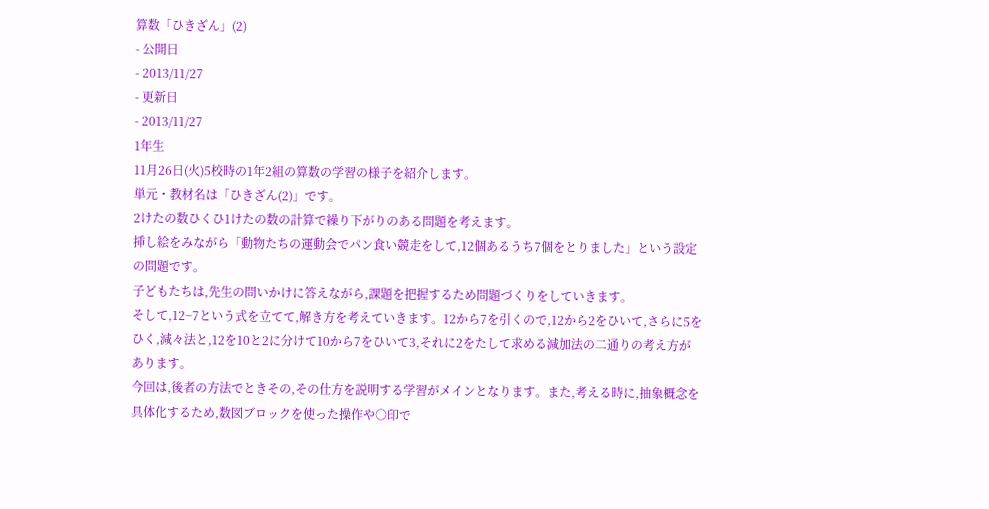算数「ひきざん」(2)
- 公開日
- 2013/11/27
- 更新日
- 2013/11/27
1年生
11月26日(火)5校時の1年2組の算数の学習の様子を紹介します。
単元・教材名は「ひきざん(2)」です。
2けたの数ひくひ1けたの数の計算で繰り下がりのある問題を考えます。
挿し絵をみながら「動物たちの運動会でパン食い競走をして,12個あるうち7個をとりました」という設定の問題です。
子どもたちは,先生の問いかけに答えながら,課題を把握するため問題づくりをしていきます。
そして,12−7という式を立てて,解き方を考えていきます。12から7を引くので,12から2をひいて,さらに5をひく,減々法と,12を10と2に分けて10から7をひいて3,それに2をたして求める減加法の二通りの考え方があります。
今回は,後者の方法でときその,その仕方を説明する学習がメインとなります。また,考える時に,抽象概念を具体化するため,数図ブロックを使った操作や○印で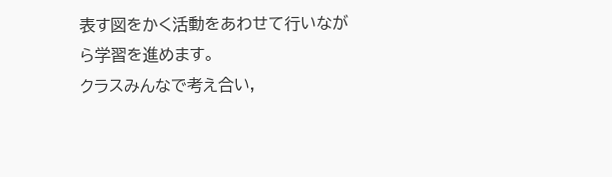表す図をかく活動をあわせて行いながら学習を進めます。
クラスみんなで考え合い,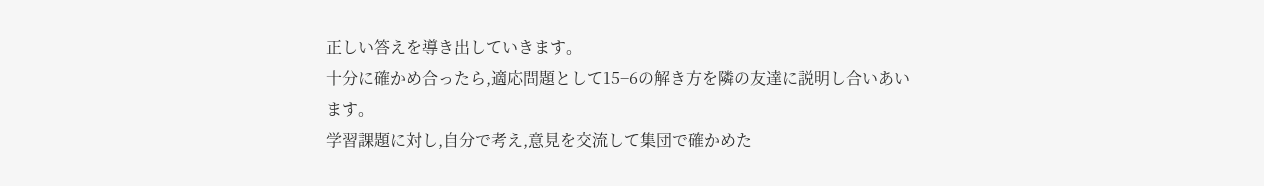正しい答えを導き出していきます。
十分に確かめ合ったら,適応問題として15−6の解き方を隣の友達に説明し合いあいます。
学習課題に対し,自分で考え,意見を交流して集団で確かめた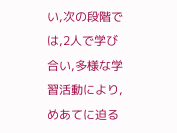い,次の段階では,2人で学び合い,多様な学習活動により,めあてに迫る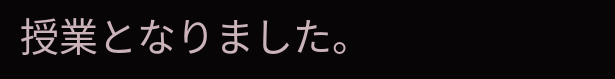授業となりました。